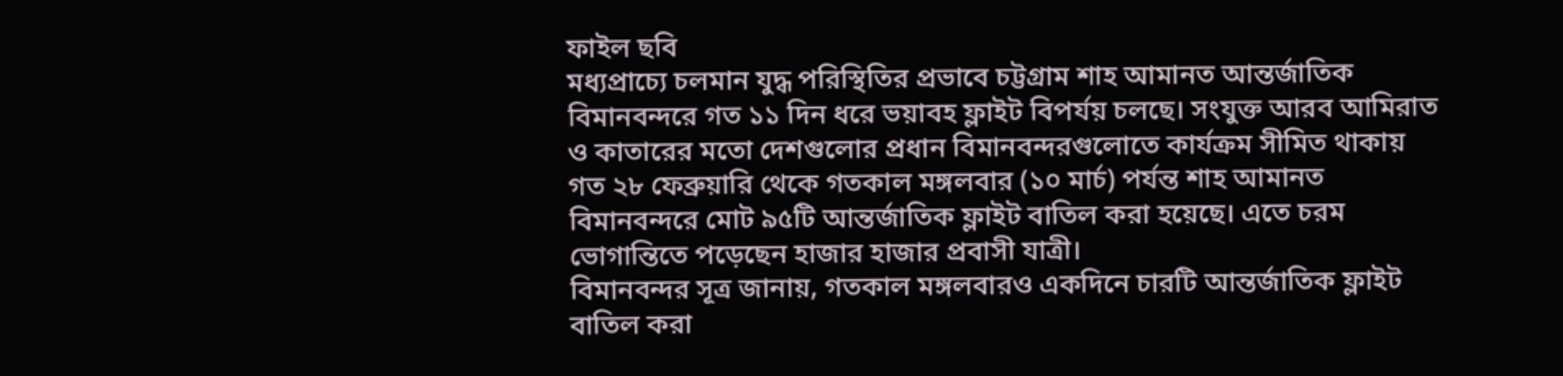ফাইল ছবি
মধ্যপ্রাচ্যে চলমান যুদ্ধ পরিস্থিতির প্রভাবে চট্টগ্রাম শাহ আমানত আন্তর্জাতিক বিমানবন্দরে গত ১১ দিন ধরে ভয়াবহ ফ্লাইট বিপর্যয় চলছে। সংযুক্ত আরব আমিরাত ও কাতারের মতো দেশগুলোর প্রধান বিমানবন্দরগুলোতে কার্যক্রম সীমিত থাকায় গত ২৮ ফেব্রুয়ারি থেকে গতকাল মঙ্গলবার (১০ মার্চ) পর্যন্ত শাহ আমানত বিমানবন্দরে মোট ৯৫টি আন্তর্জাতিক ফ্লাইট বাতিল করা হয়েছে। এতে চরম ভোগান্তিতে পড়েছেন হাজার হাজার প্রবাসী যাত্রী।
বিমানবন্দর সূত্র জানায়, গতকাল মঙ্গলবারও একদিনে চারটি আন্তর্জাতিক ফ্লাইট বাতিল করা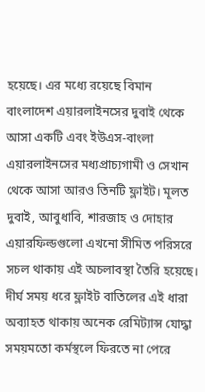হয়েছে। এর মধ্যে রয়েছে বিমান বাংলাদেশ এয়ারলাইনসের দুবাই থেকে আসা একটি এবং ইউএস-বাংলা এয়ারলাইনসের মধ্যপ্রাচ্যগামী ও সেখান থেকে আসা আরও তিনটি ফ্লাইট। মূলত দুবাই, আবুধাবি, শারজাহ ও দোহার এয়ারফিল্ডগুলো এখনো সীমিত পরিসরে সচল থাকায় এই অচলাবস্থা তৈরি হয়েছে। দীর্ঘ সময় ধরে ফ্লাইট বাতিলের এই ধারা অব্যাহত থাকায় অনেক রেমিট্যান্স যোদ্ধা সময়মতো কর্মস্থলে ফিরতে না পেরে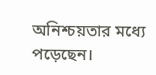অনিশ্চয়তার মধ্যে পড়েছেন।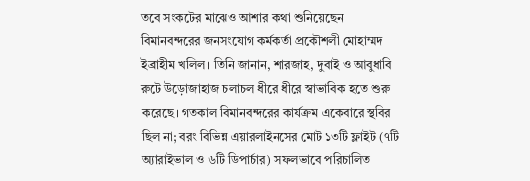তবে সংকটের মাঝেও আশার কথা শুনিয়েছেন বিমানবন্দরের জনসংযোগ কর্মকর্তা প্রকৌশলী মোহাম্মদ ইব্রাহীম খলিল। তিনি জানান, শারজাহ, দুবাই ও আবুধাবি রুটে উড়োজাহাজ চলাচল ধীরে ধীরে স্বাভাবিক হতে শুরু করেছে। গতকাল বিমানবন্দরের কার্যক্রম একেবারে স্থবির ছিল না; বরং বিভিন্ন এয়ারলাইনসের মোট ১৩টি ফ্লাইট (৭টি অ্যারাইভাল ও ৬টি ডিপার্চার) সফলভাবে পরিচালিত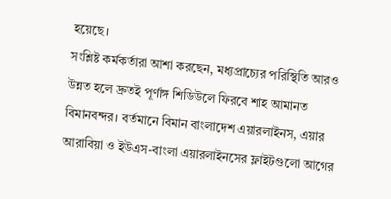হয়েছে।
সংশ্লিষ্ট কর্মকর্তারা আশা করছেন, মধ্যপ্রাচ্যের পরিস্থিতি আরও উন্নত হলে দ্রুতই পূর্ণাঙ্গ শিডিউলে ফিরবে শাহ আমানত বিমানবন্দর। বর্তমানে বিমান বাংলাদেশ এয়ারলাইনস, এয়ার আরাবিয়া ও ইউএস-বাংলা এয়ারলাইনসের ফ্লাইটগুলো আগের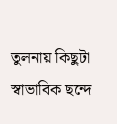তুলনায় কিছুটা স্বাভাবিক ছন্দে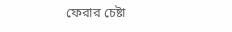ফেরার চেষ্টা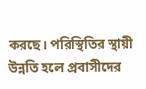করছে। পরিস্থিতির স্থায়ী উন্নতি হলে প্রবাসীদের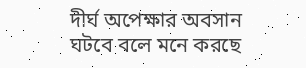দীর্ঘ অপেক্ষার অবসান ঘটবে বলে মনে করছে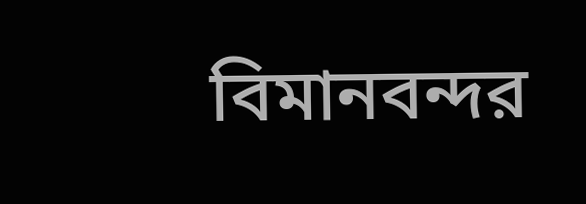বিমানবন্দর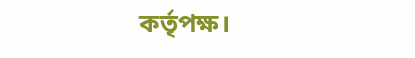কর্তৃপক্ষ।